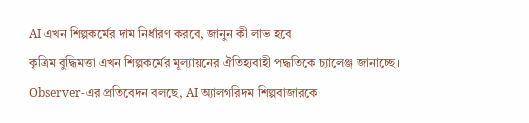AI এখন শিল্পকর্মের দাম নির্ধারণ করবে, জানুন কী লাভ হবে
কৃত্রিম বুদ্ধিমত্তা এখন শিল্পকর্মের মূল্যায়নের ঐতিহ্যবাহী পদ্ধতিকে চ্যালেঞ্জ জানাচ্ছে। Observer-এর প্রতিবেদন বলছে, AI অ্যালগরিদম শিল্পবাজারকে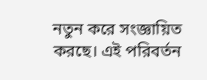নতুন করে সংজ্ঞায়িত করছে। এই পরিবর্তন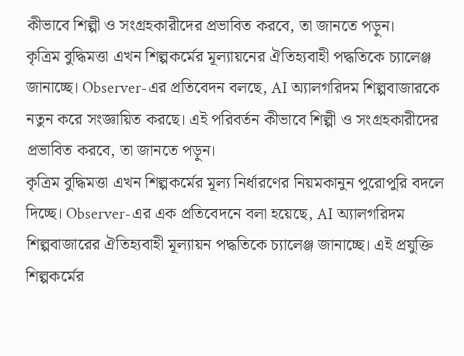কীভাবে শিল্পী ও সংগ্রহকারীদের প্রভাবিত করবে, তা জানতে পড়ুন।
কৃত্রিম বুদ্ধিমত্তা এখন শিল্পকর্মের মূল্যায়নের ঐতিহ্যবাহী পদ্ধতিকে চ্যালেঞ্জ জানাচ্ছে। Observer-এর প্রতিবেদন বলছে, AI অ্যালগরিদম শিল্পবাজারকে নতুন করে সংজ্ঞায়িত করছে। এই পরিবর্তন কীভাবে শিল্পী ও সংগ্রহকারীদের প্রভাবিত করবে, তা জানতে পড়ুন।
কৃত্রিম বুদ্ধিমত্তা এখন শিল্পকর্মের মূল্য নির্ধারণের নিয়মকানুন পুরোপুরি বদলে দিচ্ছে। Observer-এর এক প্রতিবেদনে বলা হয়েছে, AI অ্যালগরিদম শিল্পবাজারের ঐতিহ্যবাহী মূল্যায়ন পদ্ধতিকে চ্যালেঞ্জ জানাচ্ছে। এই প্রযুক্তি শিল্পকর্মের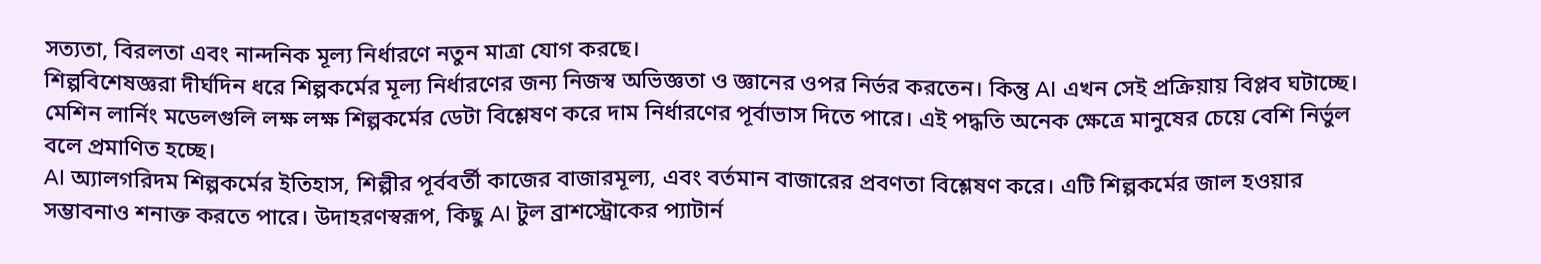সত্যতা, বিরলতা এবং নান্দনিক মূল্য নির্ধারণে নতুন মাত্রা যোগ করছে।
শিল্পবিশেষজ্ঞরা দীর্ঘদিন ধরে শিল্পকর্মের মূল্য নির্ধারণের জন্য নিজস্ব অভিজ্ঞতা ও জ্ঞানের ওপর নির্ভর করতেন। কিন্তু AI এখন সেই প্রক্রিয়ায় বিপ্লব ঘটাচ্ছে। মেশিন লার্নিং মডেলগুলি লক্ষ লক্ষ শিল্পকর্মের ডেটা বিশ্লেষণ করে দাম নির্ধারণের পূর্বাভাস দিতে পারে। এই পদ্ধতি অনেক ক্ষেত্রে মানুষের চেয়ে বেশি নির্ভুল বলে প্রমাণিত হচ্ছে।
AI অ্যালগরিদম শিল্পকর্মের ইতিহাস, শিল্পীর পূর্ববর্তী কাজের বাজারমূল্য, এবং বর্তমান বাজারের প্রবণতা বিশ্লেষণ করে। এটি শিল্পকর্মের জাল হওয়ার সম্ভাবনাও শনাক্ত করতে পারে। উদাহরণস্বরূপ, কিছু AI টুল ব্রাশস্ট্রোকের প্যাটার্ন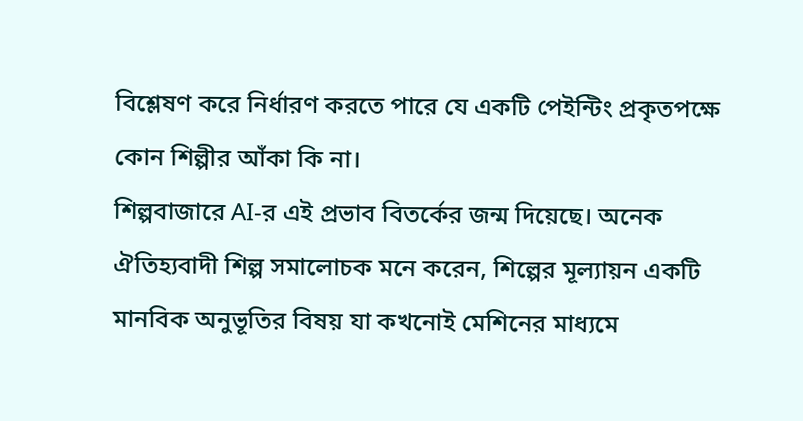বিশ্লেষণ করে নির্ধারণ করতে পারে যে একটি পেইন্টিং প্রকৃতপক্ষে কোন শিল্পীর আঁকা কি না।
শিল্পবাজারে AI-র এই প্রভাব বিতর্কের জন্ম দিয়েছে। অনেক ঐতিহ্যবাদী শিল্প সমালোচক মনে করেন, শিল্পের মূল্যায়ন একটি মানবিক অনুভূতির বিষয় যা কখনোই মেশিনের মাধ্যমে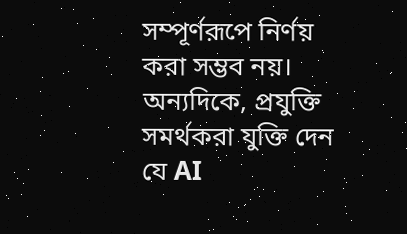সম্পূর্ণরূপে নির্ণয় করা সম্ভব নয়। অন্যদিকে, প্রযুক্তি সমর্থকরা যুক্তি দেন যে AI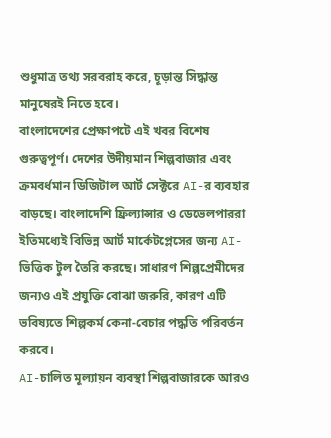শুধুমাত্র তথ্য সরবরাহ করে, চূড়ান্ত সিদ্ধান্ত মানুষেরই নিতে হবে।
বাংলাদেশের প্রেক্ষাপটে এই খবর বিশেষ গুরুত্বপূর্ণ। দেশের উদীয়মান শিল্পবাজার এবং ক্রমবর্ধমান ডিজিটাল আর্ট সেক্টরে AI-র ব্যবহার বাড়ছে। বাংলাদেশি ফ্রিল্যান্সার ও ডেভেলপাররা ইতিমধ্যেই বিভিন্ন আর্ট মার্কেটপ্লেসের জন্য AI-ভিত্তিক টুল তৈরি করছে। সাধারণ শিল্পপ্রেমীদের জন্যও এই প্রযুক্তি বোঝা জরুরি, কারণ এটি ভবিষ্যতে শিল্পকর্ম কেনা-বেচার পদ্ধতি পরিবর্তন করবে।
AI-চালিত মূল্যায়ন ব্যবস্থা শিল্পবাজারকে আরও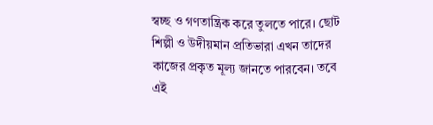স্বচ্ছ ও গণতান্ত্রিক করে তুলতে পারে। ছোট শিল্পী ও উদীয়মান প্রতিভারা এখন তাদের কাজের প্রকৃত মূল্য জানতে পারবেন। তবে এই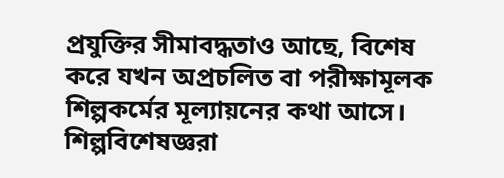প্রযুক্তির সীমাবদ্ধতাও আছে, বিশেষ করে যখন অপ্রচলিত বা পরীক্ষামূলক শিল্পকর্মের মূল্যায়নের কথা আসে।
শিল্পবিশেষজ্ঞরা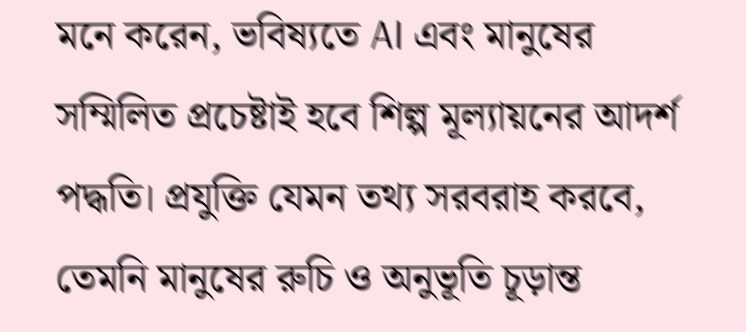মনে করেন, ভবিষ্যতে AI এবং মানুষের সম্মিলিত প্রচেষ্টাই হবে শিল্প মূল্যায়নের আদর্শ পদ্ধতি। প্রযুক্তি যেমন তথ্য সরবরাহ করবে, তেমনি মানুষের রুচি ও অনুভূতি চূড়ান্ত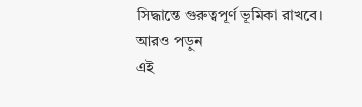সিদ্ধান্তে গুরুত্বপূর্ণ ভূমিকা রাখবে।
আরও পড়ুন
এই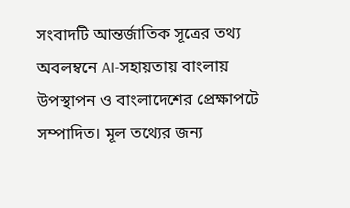সংবাদটি আন্তর্জাতিক সূত্রের তথ্য অবলম্বনে AI-সহায়তায় বাংলায় উপস্থাপন ও বাংলাদেশের প্রেক্ষাপটে সম্পাদিত। মূল তথ্যের জন্য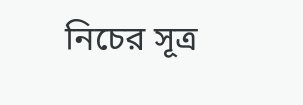নিচের সূত্র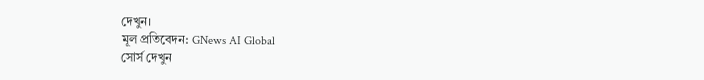দেখুন।
মূল প্রতিবেদন: GNews AI Global
সোর্স দেখুন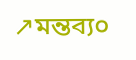↗মন্তব্য০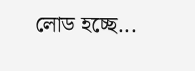লোড হচ্ছে...